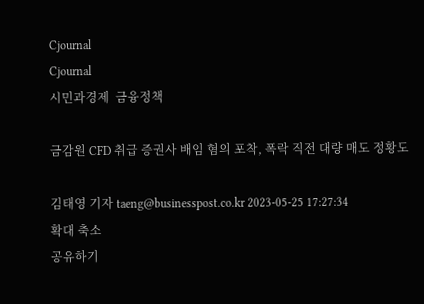Cjournal
Cjournal
시민과경제  금융정책

금감원 CFD 취급 증권사 배임 혐의 포착, 폭락 직전 대량 매도 정황도

김태영 기자 taeng@businesspost.co.kr 2023-05-25 17:27:34
확대 축소
공유하기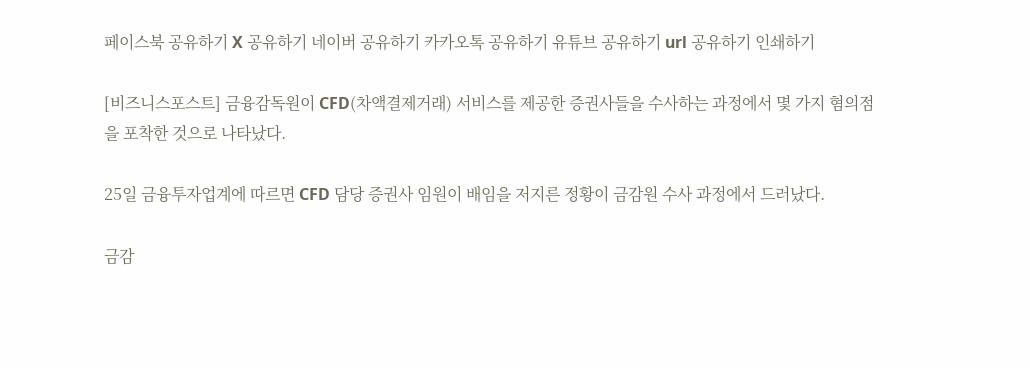페이스북 공유하기 X 공유하기 네이버 공유하기 카카오톡 공유하기 유튜브 공유하기 url 공유하기 인쇄하기

[비즈니스포스트] 금융감독원이 CFD(차액결제거래) 서비스를 제공한 증권사들을 수사하는 과정에서 몇 가지 혐의점을 포착한 것으로 나타났다.

25일 금융투자업계에 따르면 CFD 담당 증권사 임원이 배임을 저지른 정황이 금감원 수사 과정에서 드러났다.

금감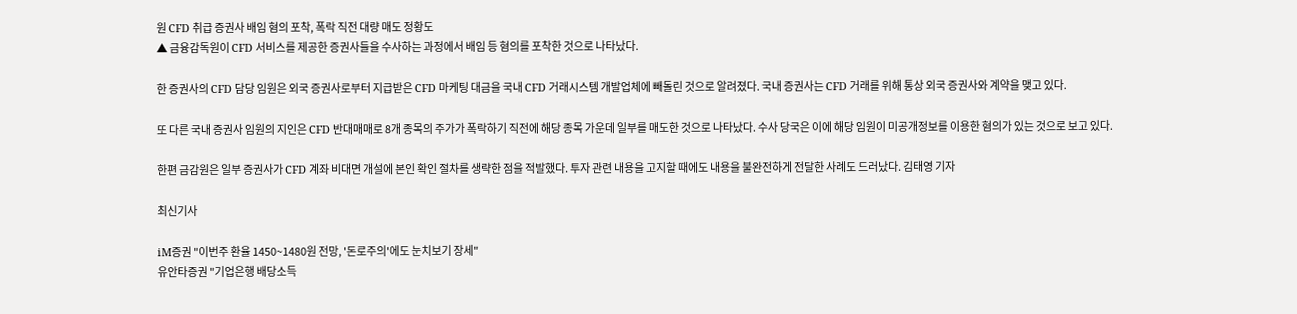원 CFD 취급 증권사 배임 혐의 포착, 폭락 직전 대량 매도 정황도
▲ 금융감독원이 CFD 서비스를 제공한 증권사들을 수사하는 과정에서 배임 등 혐의를 포착한 것으로 나타났다.

한 증권사의 CFD 담당 임원은 외국 증권사로부터 지급받은 CFD 마케팅 대금을 국내 CFD 거래시스템 개발업체에 빼돌린 것으로 알려졌다. 국내 증권사는 CFD 거래를 위해 통상 외국 증권사와 계약을 맺고 있다.

또 다른 국내 증권사 임원의 지인은 CFD 반대매매로 8개 종목의 주가가 폭락하기 직전에 해당 종목 가운데 일부를 매도한 것으로 나타났다. 수사 당국은 이에 해당 임원이 미공개정보를 이용한 혐의가 있는 것으로 보고 있다.

한편 금감원은 일부 증권사가 CFD 계좌 비대면 개설에 본인 확인 절차를 생략한 점을 적발했다. 투자 관련 내용을 고지할 때에도 내용을 불완전하게 전달한 사례도 드러났다. 김태영 기자

최신기사

iM증권 "이번주 환율 1450~1480원 전망, '돈로주의'에도 눈치보기 장세"
유안타증권 "기업은행 배당소득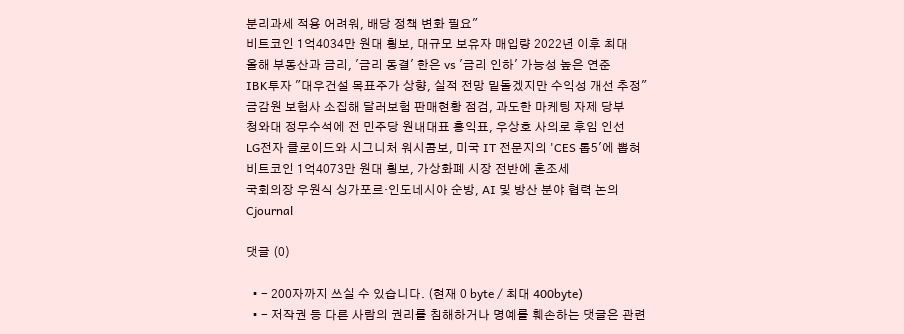분리과세 적용 어려워, 배당 정책 변화 필요"
비트코인 1억4034만 원대 횡보, 대규모 보유자 매입량 2022년 이후 최대
올해 부동산과 금리, '금리 동결' 한은 vs '금리 인하' 가능성 높은 연준
IBK투자 "대우건설 목표주가 상향, 실적 전망 밑돌겠지만 수익성 개선 추정"
금감원 보험사 소집해 달러보험 판매현황 점검, 과도한 마케팅 자제 당부
청와대 정무수석에 전 민주당 원내대표 홍익표, 우상호 사의로 후임 인선
LG전자 클로이드와 시그니처 워시콤보, 미국 IT 전문지의 'CES 톱5'에 뽑혀
비트코인 1억4073만 원대 횡보, 가상화폐 시장 전반에 혼조세
국회의장 우원식 싱가포르·인도네시아 순방, AI 및 방산 분야 협력 논의
Cjournal

댓글 (0)

  • - 200자까지 쓰실 수 있습니다. (현재 0 byte / 최대 400byte)
  • - 저작권 등 다른 사람의 권리를 침해하거나 명예를 훼손하는 댓글은 관련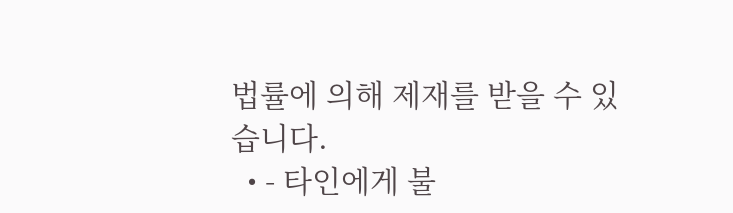법률에 의해 제재를 받을 수 있습니다.
  • - 타인에게 불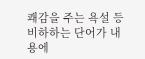쾌감을 주는 욕설 등 비하하는 단어가 내용에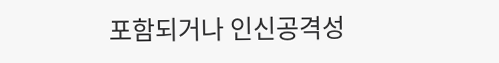포함되거나 인신공격성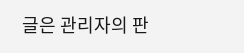글은 관리자의 판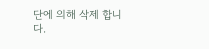단에 의해 삭제 합니다.